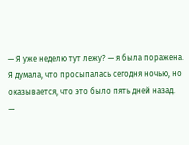— Я уже неделю тут лежу? — я была поражена. Я думала, что просыпалась сегодня ночью, но оказывается, что это было пять дней назад.
—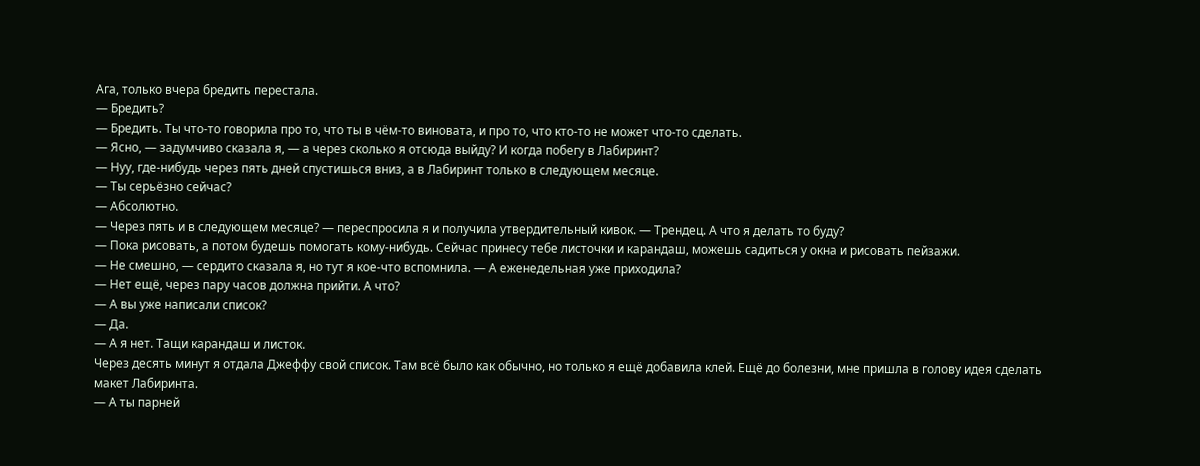Ага, только вчера бредить перестала.
— Бредить?
— Бредить. Ты что-то говорила про то, что ты в чём-то виновата, и про то, что кто-то не может что-то сделать.
— Ясно, — задумчиво сказала я, — а через сколько я отсюда выйду? И когда побегу в Лабиринт?
— Нуу, где-нибудь через пять дней спустишься вниз, а в Лабиринт только в следующем месяце.
— Ты серьёзно сейчас?
— Абсолютно.
— Через пять и в следующем месяце? — переспросила я и получила утвердительный кивок. — Трендец. А что я делать то буду?
— Пока рисовать, а потом будешь помогать кому-нибудь. Сейчас принесу тебе листочки и карандаш, можешь садиться у окна и рисовать пейзажи.
— Не смешно, — сердито сказала я, но тут я кое-что вспомнила. — А еженедельная уже приходила?
— Нет ещё, через пару часов должна прийти. А что?
— А вы уже написали список?
— Да.
— А я нет. Тащи карандаш и листок.
Через десять минут я отдала Джеффу свой список. Там всё было как обычно, но только я ещё добавила клей. Ещё до болезни, мне пришла в голову идея сделать макет Лабиринта.
— А ты парней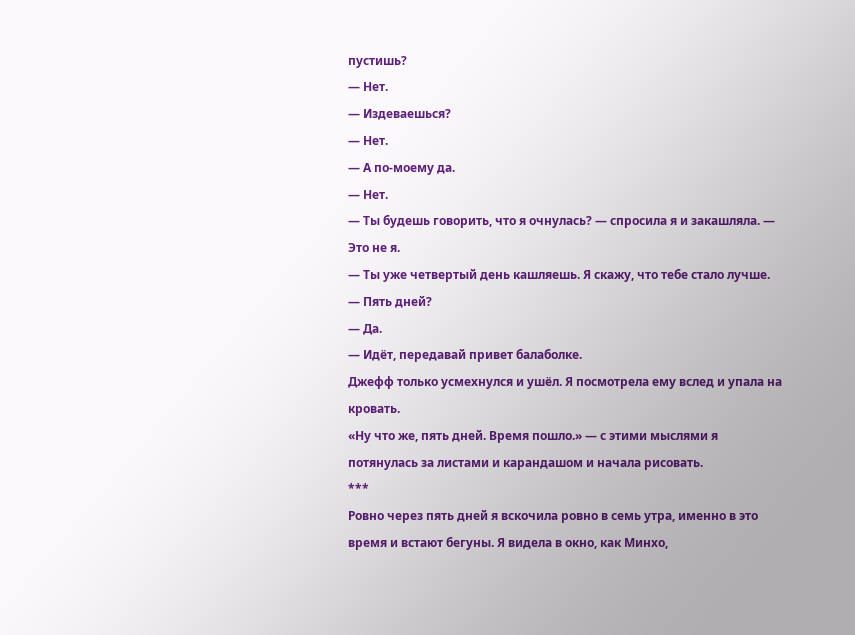пустишь?
— Нет.
— Издеваешься?
— Нет.
— А по-моему да.
— Нет.
— Ты будешь говорить, что я очнулась? — спросила я и закашляла. — Это не я.
— Ты уже четвертый день кашляешь. Я скажу, что тебе стало лучше.
— Пять дней?
— Да.
— Идёт, передавай привет балаболке.
Джефф только усмехнулся и ушёл. Я посмотрела ему вслед и упала на кровать.
«Ну что же, пять дней. Время пошло.» — с этими мыслями я потянулась за листами и карандашом и начала рисовать.
***
Ровно через пять дней я вскочила ровно в семь утра, именно в это время и встают бегуны. Я видела в окно, как Минхо,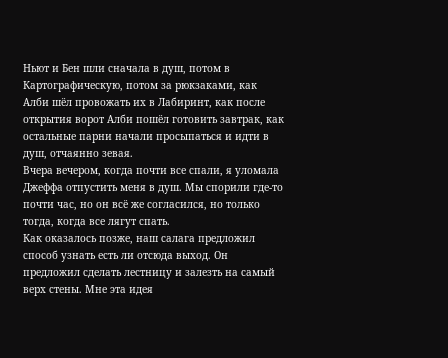Ньют и Бен шли сначала в душ, потом в Картографическую, потом за рюкзаками, как Алби шёл провожать их в Лабиринт, как после открытия ворот Алби пошёл готовить завтрак, как остальные парни начали просыпаться и идти в душ, отчаянно зевая.
Вчера вечером, когда почти все спали, я уломала Джеффа отпустить меня в душ. Мы спорили где-то почти час, но он всё же согласился, но только тогда, когда все лягут спать.
Как оказалось позже, наш салага предложил способ узнать есть ли отсюда выход. Он предложил сделать лестницу и залезть на самый верх стены. Мне эта идея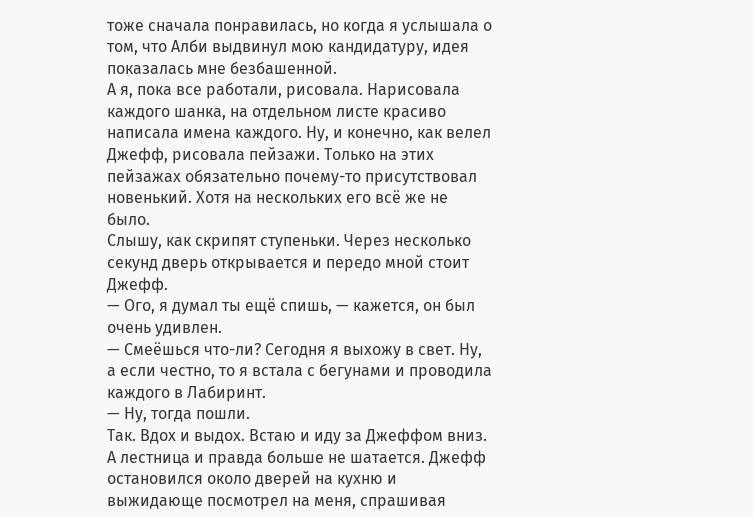тоже сначала понравилась, но когда я услышала о том, что Алби выдвинул мою кандидатуру, идея показалась мне безбашенной.
А я, пока все работали, рисовала. Нарисовала каждого шанка, на отдельном листе красиво написала имена каждого. Ну, и конечно, как велел Джефф, рисовала пейзажи. Только на этих пейзажах обязательно почему-то присутствовал новенький. Хотя на нескольких его всё же не было.
Слышу, как скрипят ступеньки. Через несколько секунд дверь открывается и передо мной стоит Джефф.
— Ого, я думал ты ещё спишь, — кажется, он был очень удивлен.
— Смеёшься что-ли? Сегодня я выхожу в свет. Ну, а если честно, то я встала с бегунами и проводила каждого в Лабиринт.
— Ну, тогда пошли.
Так. Вдох и выдох. Встаю и иду за Джеффом вниз. А лестница и правда больше не шатается. Джефф остановился около дверей на кухню и выжидающе посмотрел на меня, спрашивая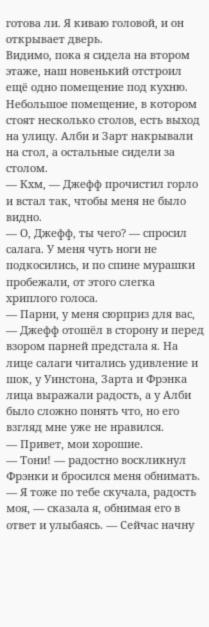готова ли. Я киваю головой, и он открывает дверь.
Видимо, пока я сидела на втором этаже, наш новенький отстроил ещё одно помещение под кухню. Небольшое помещение, в котором стоят несколько столов, есть выход на улицу. Алби и Зарт накрывали на стол, а остальные сидели за столом.
— Кхм, — Джефф прочистил горло и встал так, чтобы меня не было видно.
— О, Джефф, ты чего? — спросил салага. У меня чуть ноги не подкосились, и по спине мурашки пробежали, от этого слегка хриплого голоса.
— Парни, у меня сюрприз для вас, — Джефф отошёл в сторону и перед взором парней предстала я. На лице салаги читались удивление и шок, у Уинстона, Зарта и Фрэнка лица выражали радость, а у Алби было сложно понять что, но его взгляд мне уже не нравился.
— Привет, мои хорошие.
— Тони! — радостно воскликнул Фрэнки и бросился меня обнимать.
— Я тоже по тебе скучала, радость моя, — сказала я, обнимая его в ответ и улыбаясь. — Сейчас начну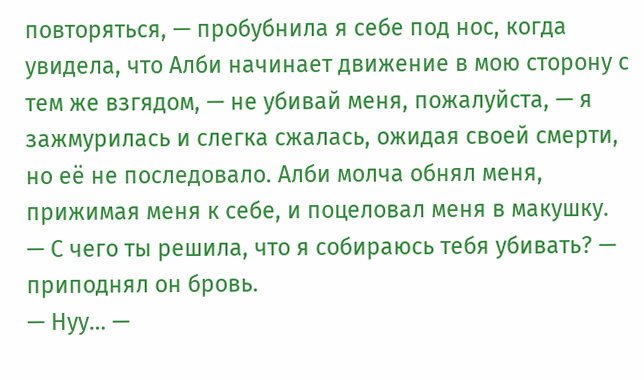повторяться, — пробубнила я себе под нос, когда увидела, что Алби начинает движение в мою сторону с тем же взгядом, — не убивай меня, пожалуйста, — я зажмурилась и слегка сжалась, ожидая своей смерти, но её не последовало. Алби молча обнял меня, прижимая меня к себе, и поцеловал меня в макушку.
— С чего ты решила, что я собираюсь тебя убивать? — приподнял он бровь.
— Нуу… —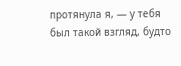протянула я, — у тебя был такой взгляд, будто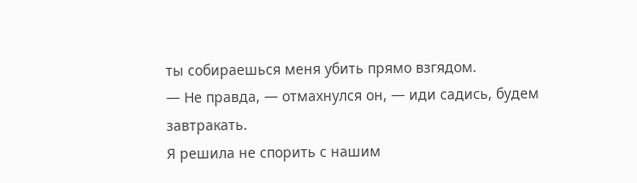ты собираешься меня убить прямо взгядом.
— Не правда, — отмахнулся он, — иди садись, будем завтракать.
Я решила не спорить с нашим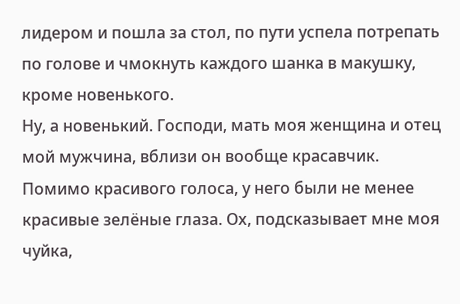лидером и пошла за стол, по пути успела потрепать по голове и чмокнуть каждого шанка в макушку, кроме новенького.
Ну, а новенький. Господи, мать моя женщина и отец мой мужчина, вблизи он вообще красавчик. Помимо красивого голоса, у него были не менее красивые зелёные глаза. Ох, подсказывает мне моя чуйка,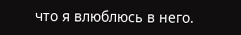что я влюблюсь в него.